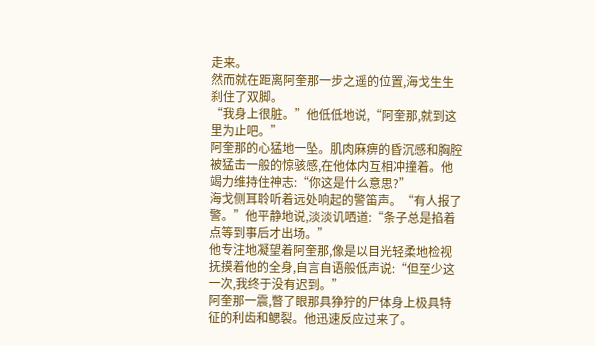走来。
然而就在距离阿奎那一步之遥的位置,海戈生生刹住了双脚。
“我身上很脏。”他低低地说,“阿奎那,就到这里为止吧。”
阿奎那的心猛地一坠。肌肉麻痹的昏沉感和胸腔被猛击一般的惊骇感,在他体内互相冲撞着。他竭力维持住神志:“你这是什么意思?”
海戈侧耳聆听着远处响起的警笛声。“有人报了警。”他平静地说,淡淡讥哂道:“条子总是掐着点等到事后才出场。”
他专注地凝望着阿奎那,像是以目光轻柔地检视抚摸着他的全身,自言自语般低声说:“但至少这一次,我终于没有迟到。”
阿奎那一震,瞥了眼那具狰狞的尸体身上极具特征的利齿和鳃裂。他迅速反应过来了。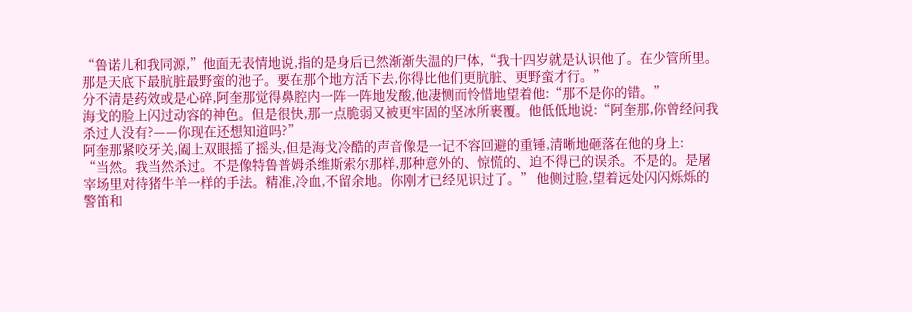“鲁诺儿和我同源,”他面无表情地说,指的是身后已然渐渐失温的尸体,“我十四岁就是认识他了。在少管所里。那是天底下最肮脏最野蛮的池子。要在那个地方活下去,你得比他们更肮脏、更野蛮才行。”
分不清是药效或是心碎,阿奎那觉得鼻腔内一阵一阵地发酸,他凄恻而怜惜地望着他:“那不是你的错。”
海戈的脸上闪过动容的神色。但是很快,那一点脆弱又被更牢固的坚冰所裹覆。他低低地说:“阿奎那,你曾经问我杀过人没有?——你现在还想知道吗?”
阿奎那紧咬牙关,阖上双眼摇了摇头,但是海戈冷酷的声音像是一记不容回避的重锤,清晰地砸落在他的身上:
“当然。我当然杀过。不是像特鲁普姆杀维斯索尔那样,那种意外的、惊慌的、迫不得已的误杀。不是的。是屠宰场里对待猪牛羊一样的手法。精准,冷血,不留余地。你刚才已经见识过了。” 他侧过脸,望着远处闪闪烁烁的警笛和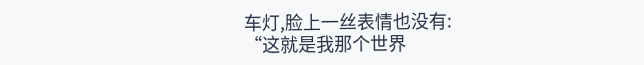车灯,脸上一丝表情也没有:
“这就是我那个世界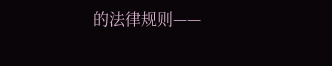的法律规则——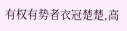有权有势者衣冠楚楚,高